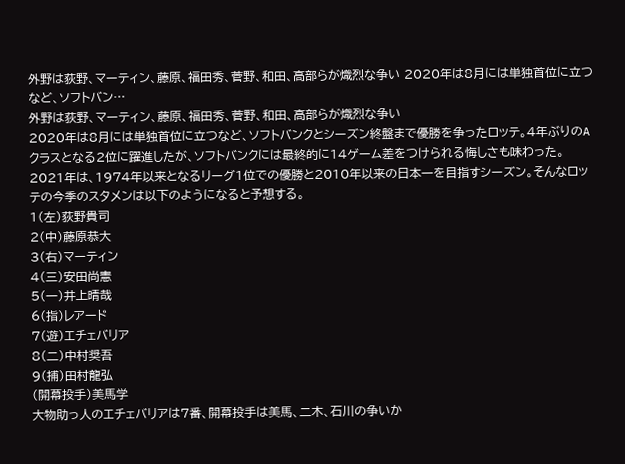外野は荻野、マーティン、藤原、福田秀、菅野、和田、高部らが熾烈な争い 2020年は8月には単独首位に立つなど、ソフトバン…
外野は荻野、マーティン、藤原、福田秀、菅野、和田、高部らが熾烈な争い
2020年は8月には単独首位に立つなど、ソフトバンクとシーズン終盤まで優勝を争ったロッテ。4年ぶりのAクラスとなる2位に躍進したが、ソフトバンクには最終的に14ゲーム差をつけられる悔しさも味わった。
2021年は、1974年以来となるリーグ1位での優勝と2010年以来の日本一を目指すシーズン。そんなロッテの今季のスタメンは以下のようになると予想する。
1(左)荻野貴司
2(中)藤原恭大
3(右)マーティン
4(三)安田尚憲
5(一)井上晴哉
6(指)レアード
7(遊)エチェバリア
8(二)中村奨吾
9(捕)田村龍弘
(開幕投手)美馬学
大物助っ人のエチェバリアは7番、開幕投手は美馬、二木、石川の争いか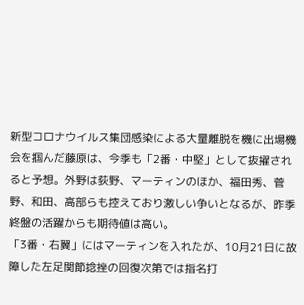新型コロナウイルス集団感染による大量離脱を機に出場機会を掴んだ藤原は、今季も「2番・中堅」として抜擢されると予想。外野は荻野、マーティンのほか、福田秀、菅野、和田、高部らも控えており激しい争いとなるが、昨季終盤の活躍からも期待値は高い。
「3番・右翼」にはマーティンを入れたが、10月21日に故障した左足関節捻挫の回復次第では指名打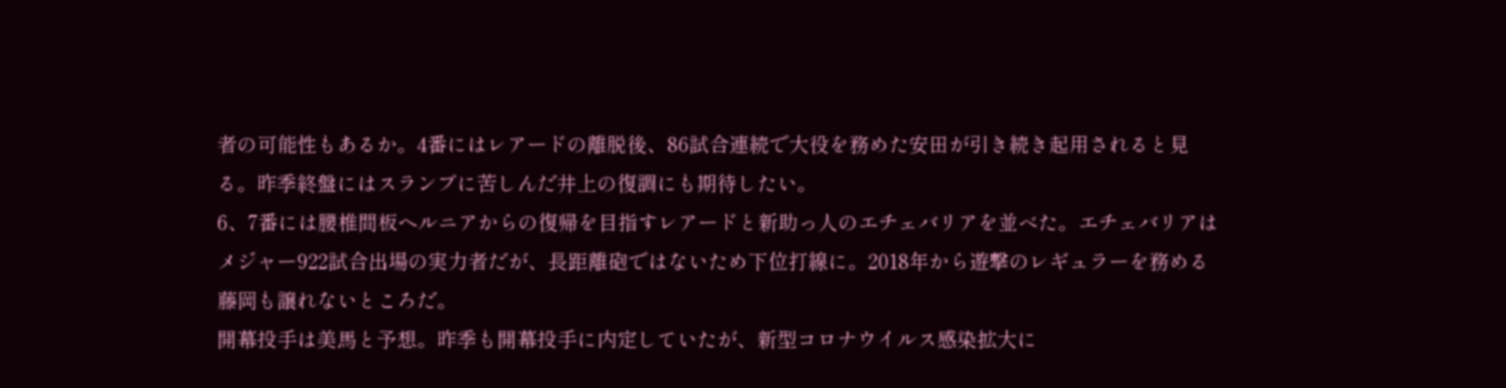者の可能性もあるか。4番にはレアードの離脱後、86試合連続で大役を務めた安田が引き続き起用されると見る。昨季終盤にはスランプに苦しんだ井上の復調にも期待したい。
6、7番には腰椎間板ヘルニアからの復帰を目指すレアードと新助っ人のエチェバリアを並べた。エチェバリアはメジャー922試合出場の実力者だが、長距離砲ではないため下位打線に。2018年から遊撃のレギュラーを務める藤岡も譲れないところだ。
開幕投手は美馬と予想。昨季も開幕投手に内定していたが、新型コロナウイルス感染拡大に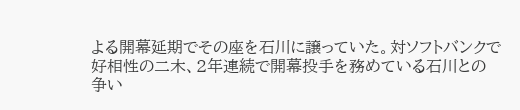よる開幕延期でその座を石川に譲っていた。対ソフトバンクで好相性の二木、2年連続で開幕投手を務めている石川との争い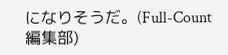になりそうだ。(Full-Count編集部)